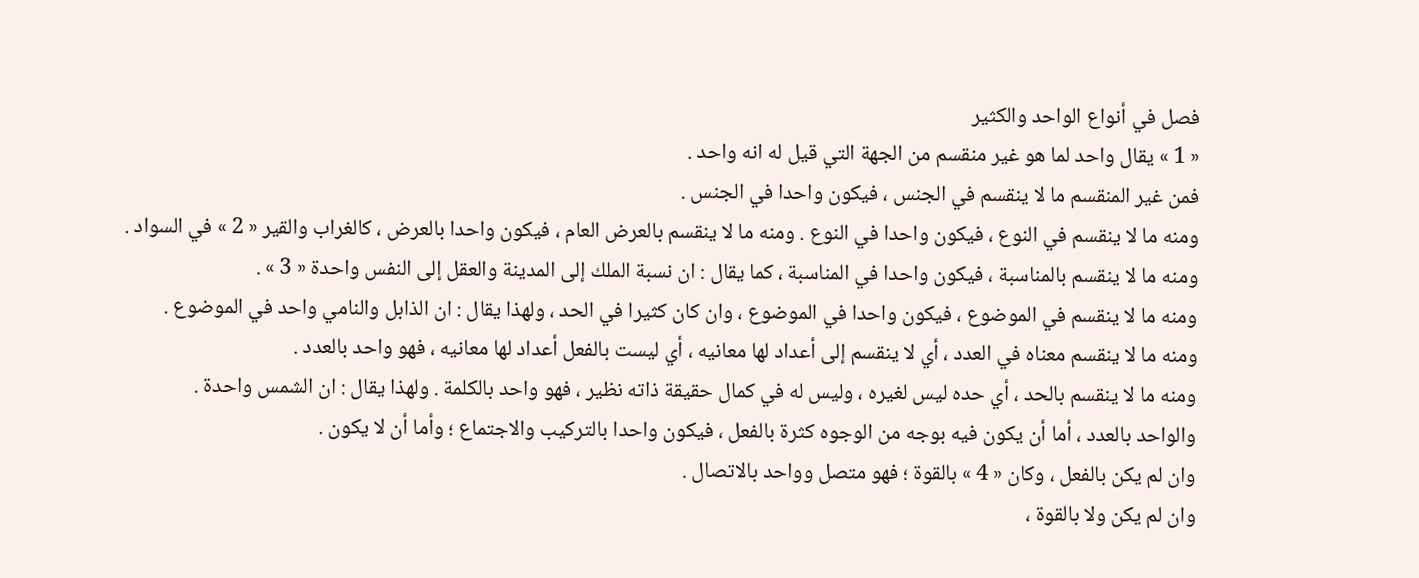فصل في أنواع الواحد والكثير
« 1 » يقال واحد لما هو غير منقسم من الجهة التي قيل له انه واحد .
فمن غير المنقسم ما لا ينقسم في الجنس ، فيكون واحدا في الجنس .
ومنه ما لا ينقسم في النوع ، فيكون واحدا في النوع . ومنه ما لا ينقسم بالعرض العام ، فيكون واحدا بالعرض ، كالغراب والقير « 2 » في السواد .
ومنه ما لا ينقسم بالمناسبة ، فيكون واحدا في المناسبة ، كما يقال : ان نسبة الملك إلى المدينة والعقل إلى النفس واحدة « 3 » .
ومنه ما لا ينقسم في الموضوع ، فيكون واحدا في الموضوع ، وان كان كثيرا في الحد ، ولهذا يقال : ان الذابل والنامي واحد في الموضوع .
ومنه ما لا ينقسم معناه في العدد ، أي لا ينقسم إلى أعداد لها معانيه ، أي ليست بالفعل أعداد لها معانيه ، فهو واحد بالعدد .
ومنه ما لا ينقسم بالحد ، أي حده ليس لغيره ، وليس له في كمال حقيقة ذاته نظير ، فهو واحد بالكلمة . ولهذا يقال : ان الشمس واحدة .
والواحد بالعدد ، أما أن يكون فيه بوجه من الوجوه كثرة بالفعل ، فيكون واحدا بالتركيب والاجتماع ؛ وأما أن لا يكون .
وان لم يكن بالفعل ، وكان « 4 » بالقوة ؛ فهو متصل وواحد بالاتصال .
وان لم يكن ولا بالقوة ،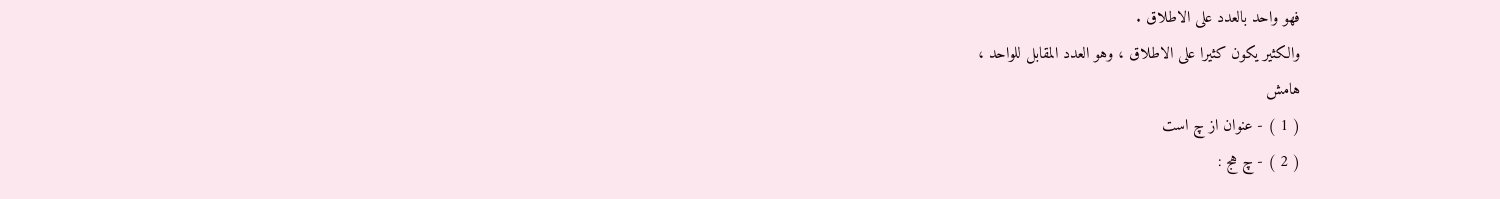فهو واحد بالعدد على الاطلاق .
والكثير يكون كثيرا على الاطلاق ، وهو العدد المقابل للواحد ،
هامش
( 1 ) - عنوان از چ است
( 2 ) - چ هج :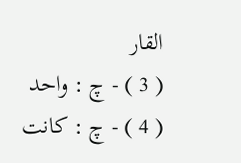القار
( 3 ) - چ : واحد
( 4 ) - چ : كانت